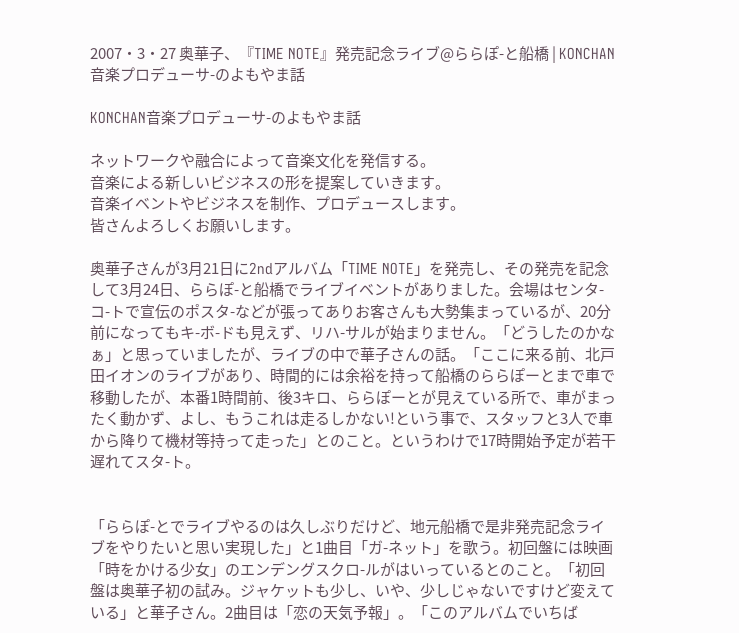2007・3・27 奥華子、『TIME NOTE』発売記念ライブ@ららぽ-と船橋 | KONCHAN音楽プロデューサ-のよもやま話

KONCHAN音楽プロデューサ-のよもやま話

ネットワークや融合によって音楽文化を発信する。
音楽による新しいビジネスの形を提案していきます。
音楽イベントやビジネスを制作、プロデュースします。
皆さんよろしくお願いします。

奥華子さんが3月21日に2ndアルバム「TIME NOTE」を発売し、その発売を記念して3月24日、ららぽ-と船橋でライブイベントがありました。会場はセンタ-コ-トで宣伝のポスタ-などが張ってありお客さんも大勢集まっているが、20分前になってもキ-ボ-ドも見えず、リハ-サルが始まりません。「どうしたのかなぁ」と思っていましたが、ライブの中で華子さんの話。「ここに来る前、北戸田イオンのライブがあり、時間的には余裕を持って船橋のららぽーとまで車で移動したが、本番1時間前、後3キロ、ららぽーとが見えている所で、車がまったく動かず、よし、もうこれは走るしかない!という事で、スタッフと3人で車から降りて機材等持って走った」とのこと。というわけで17時開始予定が若干遅れてスタ-ト。


「ららぽ-とでライブやるのは久しぶりだけど、地元船橋で是非発売記念ライブをやりたいと思い実現した」と1曲目「ガ-ネット」を歌う。初回盤には映画「時をかける少女」のエンデングスクロ-ルがはいっているとのこと。「初回盤は奥華子初の試み。ジャケットも少し、いや、少しじゃないですけど変えている」と華子さん。2曲目は「恋の天気予報」。「このアルバムでいちば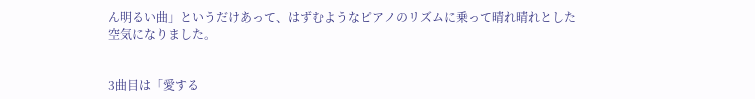ん明るい曲」というだけあって、はずむようなピアノのリズムに乗って晴れ晴れとした空気になりました。


3曲目は「愛する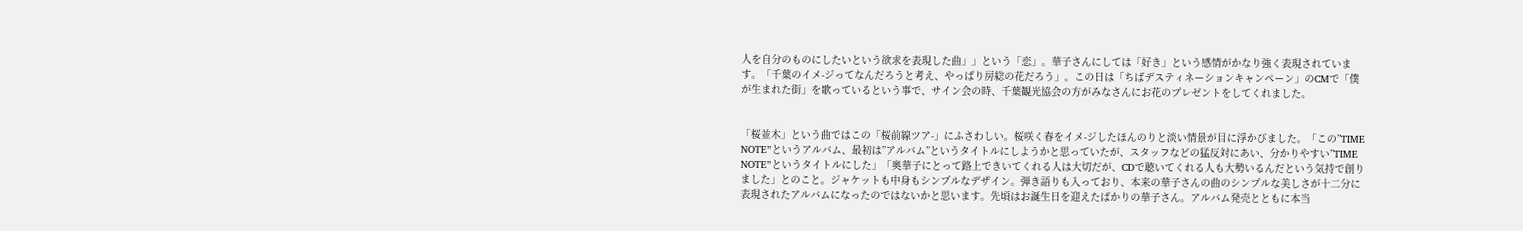人を自分のものにしたいという欲求を表現した曲」」という「恋」。華子さんにしては「好き」という感情がかなり強く表現されています。「千葉のイメ-ジってなんだろうと考え、やっぱり房総の花だろう」。この日は「ちばデスティネーションキャンペーン」のCMで「僕が生まれた街」を歌っているという事で、サイン会の時、千葉観光協会の方がみなさんにお花のプレゼントをしてくれました。


「桜並木」という曲ではこの「桜前線ツア-」にふさわしい。桜咲く春をイメ-ジしたほんのりと淡い情景が目に浮かびました。「この”TIME NOTE”というアルバム、最初は”アルバム”というタイトルにしようかと思っていたが、スタッフなどの猛反対にあい、分かりやすい”TIME NOTE”というタイトルにした」「奥華子にとって路上できいてくれる人は大切だが、CDで聴いてくれる人も大勢いるんだという気持で創りました」とのこと。ジャケットも中身もシンプルなデザイン。弾き語りも入っており、本来の華子さんの曲のシンプルな美しさが十二分に表現されたアルバムになったのではないかと思います。先頃はお誕生日を迎えたばかりの華子さん。アルバム発売とともに本当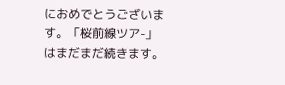におめでとうございます。「桜前線ツア-」はまだまだ続きます。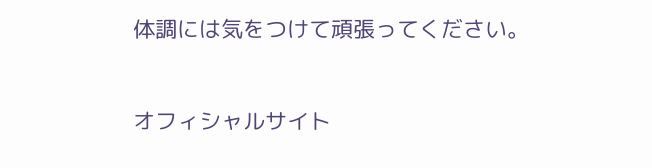体調には気をつけて頑張ってください。


オフィシャルサイト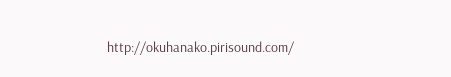http://okuhanako.pirisound.com/